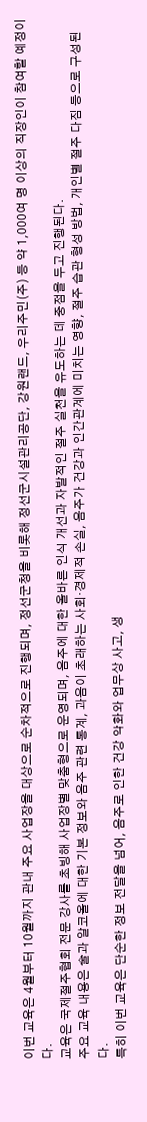이번 교육은 4월부터 10월까지 관내 주요 사업장을 대상으로 순차적으로 진행되며, 정선군청을 비롯해 정선군시설관리공단, 강원랜드, 우리주민(주) 등 약 1,000여 명 이상의 직장인이 참여할 예정이다.
교육은 국제절주협회 전문 강사를 초빙해 사업장별 맞춤형으로 운영되며, 음주에 대한 올바른 인식 개선과 자발적인 절주 실천을 유도하는 데 중점을 두고 진행된다.
주요 교육 내용은 술과 알코올에 대한 기본 정보와 음주 관련 통계, 과음이 초래하는 사회·경제적 손실, 음주가 건강과 인간관계에 미치는 영향, 절주 습관 형성 방법, 개인별 절주 다짐 등으로 구성된다.
특히 이번 교육은 단순한 정보 전달을 넘어, 음주로 인한 건강 악화와 업무상 사고, 생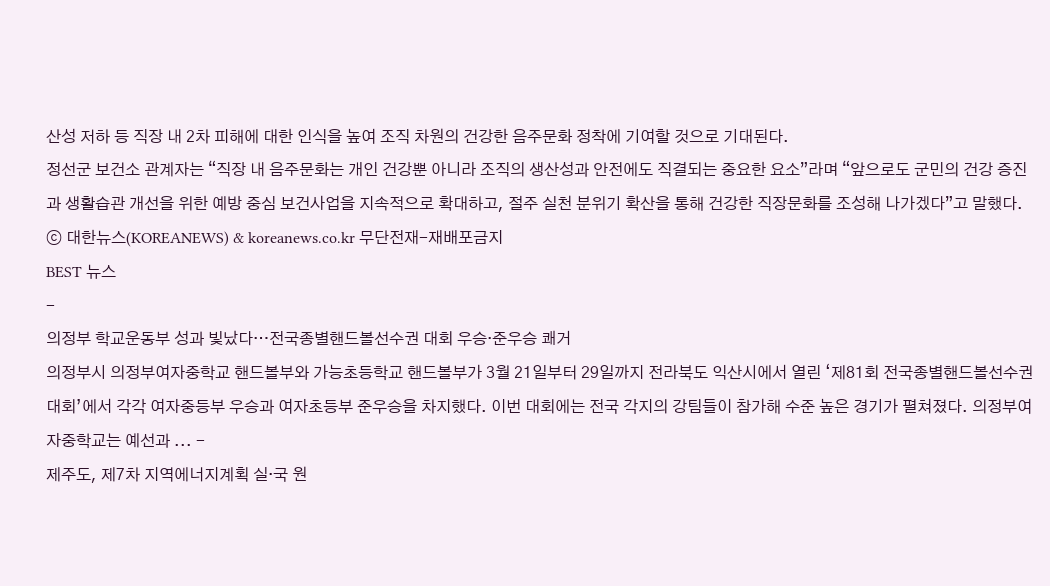산성 저하 등 직장 내 2차 피해에 대한 인식을 높여 조직 차원의 건강한 음주문화 정착에 기여할 것으로 기대된다.
정선군 보건소 관계자는 “직장 내 음주문화는 개인 건강뿐 아니라 조직의 생산성과 안전에도 직결되는 중요한 요소”라며 “앞으로도 군민의 건강 증진과 생활습관 개선을 위한 예방 중심 보건사업을 지속적으로 확대하고, 절주 실천 분위기 확산을 통해 건강한 직장문화를 조성해 나가겠다”고 말했다.
ⓒ 대한뉴스(KOREANEWS) & koreanews.co.kr 무단전재-재배포금지
BEST 뉴스
-
의정부 학교운동부 성과 빛났다…전국종별핸드볼선수권 대회 우승‧준우승 쾌거
의정부시 의정부여자중학교 핸드볼부와 가능초등학교 핸드볼부가 3월 21일부터 29일까지 전라북도 익산시에서 열린 ‘제81회 전국종별핸드볼선수권 대회’에서 각각 여자중등부 우승과 여자초등부 준우승을 차지했다. 이번 대회에는 전국 각지의 강팀들이 참가해 수준 높은 경기가 펼쳐졌다. 의정부여자중학교는 예선과 ... -
제주도, 제7차 지역에너지계획 실·국 원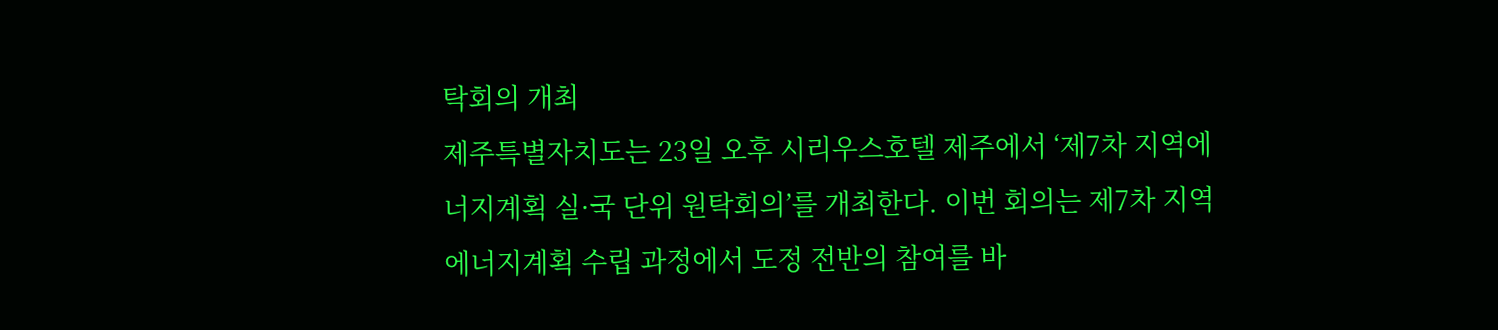탁회의 개최
제주특별자치도는 23일 오후 시리우스호텔 제주에서 ‘제7차 지역에너지계획 실·국 단위 원탁회의’를 개최한다. 이번 회의는 제7차 지역에너지계획 수립 과정에서 도정 전반의 참여를 바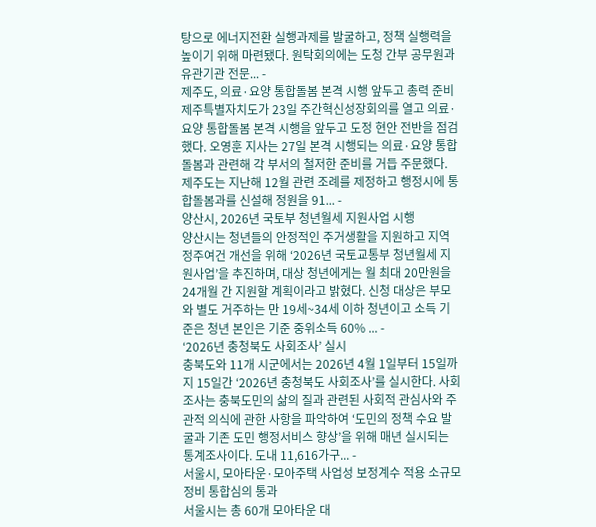탕으로 에너지전환 실행과제를 발굴하고, 정책 실행력을 높이기 위해 마련됐다. 원탁회의에는 도청 간부 공무원과 유관기관 전문... -
제주도, 의료·요양 통합돌봄 본격 시행 앞두고 총력 준비
제주특별자치도가 23일 주간혁신성장회의를 열고 의료·요양 통합돌봄 본격 시행을 앞두고 도정 현안 전반을 점검했다. 오영훈 지사는 27일 본격 시행되는 의료·요양 통합돌봄과 관련해 각 부서의 철저한 준비를 거듭 주문했다. 제주도는 지난해 12월 관련 조례를 제정하고 행정시에 통합돌봄과를 신설해 정원을 91... -
양산시, 2026년 국토부 청년월세 지원사업 시행
양산시는 청년들의 안정적인 주거생활을 지원하고 지역 정주여건 개선을 위해 ‘2026년 국토교통부 청년월세 지원사업’을 추진하며, 대상 청년에게는 월 최대 20만원을 24개월 간 지원할 계획이라고 밝혔다. 신청 대상은 부모와 별도 거주하는 만 19세~34세 이하 청년이고 소득 기준은 청년 본인은 기준 중위소득 60% ... -
‘2026년 충청북도 사회조사’ 실시
충북도와 11개 시군에서는 2026년 4월 1일부터 15일까지 15일간 ‘2026년 충청북도 사회조사’를 실시한다. 사회조사는 충북도민의 삶의 질과 관련된 사회적 관심사와 주관적 의식에 관한 사항을 파악하여 ‘도민의 정책 수요 발굴과 기존 도민 행정서비스 향상’을 위해 매년 실시되는 통계조사이다. 도내 11,616가구... -
서울시, 모아타운·모아주택 사업성 보정계수 적용 소규모정비 통합심의 통과
서울시는 총 60개 모아타운 대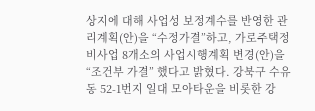상지에 대해 사업성 보정계수를 반영한 관리계획(안)을 “수정가결”하고, 가로주택정비사업 8개소의 사업시행계획 변경(안)을 “조건부 가결” 했다고 밝혔다. 강북구 수유동 52-1번지 일대 모아타운을 비롯한 강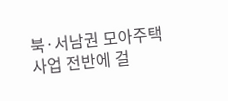북·서남권 모아주택 사업 전반에 걸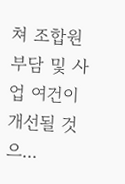쳐 조합원 부담 및 사업 여건이 개선될 것으...